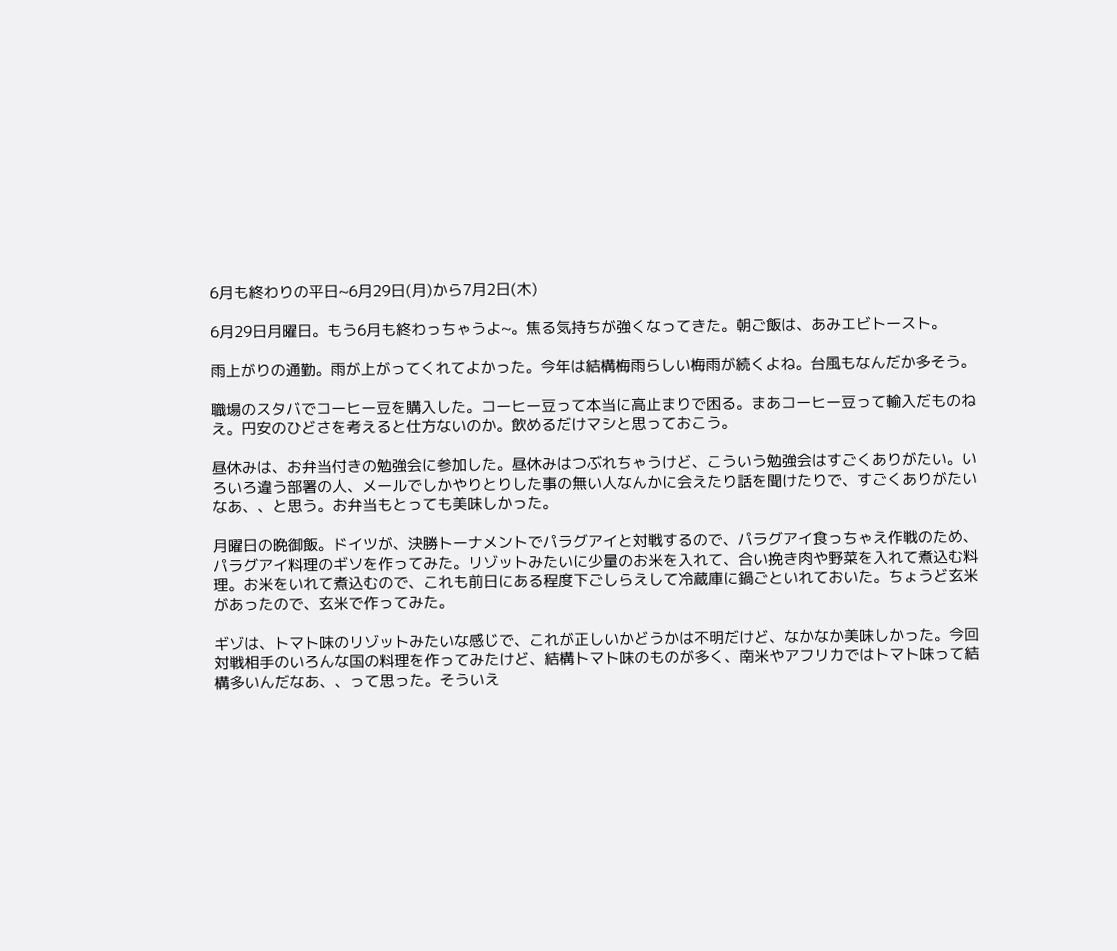6月も終わりの平日~6月29日(月)から7月2日(木)

6月29日月曜日。もう6月も終わっちゃうよ~。焦る気持ちが強くなってきた。朝ご飯は、あみエビトースト。

雨上がりの通勤。雨が上がってくれてよかった。今年は結構梅雨らしい梅雨が続くよね。台風もなんだか多そう。

職場のスタバでコーヒー豆を購入した。コーヒー豆って本当に高止まりで困る。まあコーヒー豆って輸入だものねえ。円安のひどさを考えると仕方ないのか。飲めるだけマシと思っておこう。

昼休みは、お弁当付きの勉強会に参加した。昼休みはつぶれちゃうけど、こういう勉強会はすごくありがたい。いろいろ違う部署の人、メールでしかやりとりした事の無い人なんかに会えたり話を聞けたりで、すごくありがたいなあ、、と思う。お弁当もとっても美味しかった。

月曜日の晩御飯。ドイツが、決勝トーナメントでパラグアイと対戦するので、パラグアイ食っちゃえ作戦のため、パラグアイ料理のギソを作ってみた。リゾットみたいに少量のお米を入れて、合い挽き肉や野菜を入れて煮込む料理。お米をいれて煮込むので、これも前日にある程度下ごしらえして冷蔵庫に鍋ごといれておいた。ちょうど玄米があったので、玄米で作ってみた。

ギゾは、トマト味のリゾットみたいな感じで、これが正しいかどうかは不明だけど、なかなか美味しかった。今回対戦相手のいろんな国の料理を作ってみたけど、結構トマト味のものが多く、南米やアフリカではトマト味って結構多いんだなあ、、って思った。そういえ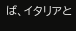ば、イタリアと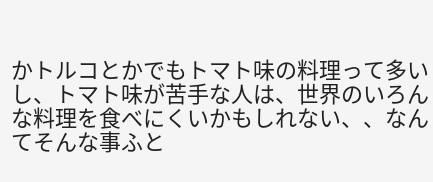かトルコとかでもトマト味の料理って多いし、トマト味が苦手な人は、世界のいろんな料理を食べにくいかもしれない、、なんてそんな事ふと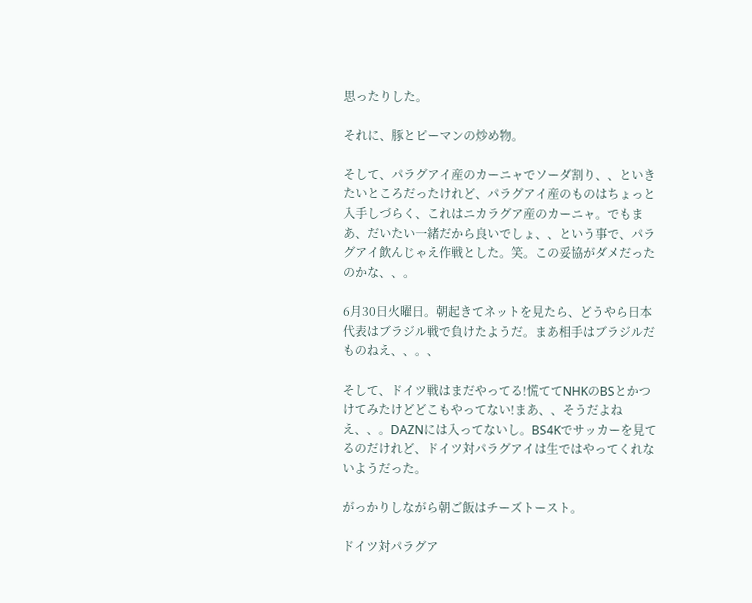思ったりした。

それに、豚とピーマンの炒め物。

そして、パラグアイ産のカーニャでソーダ割り、、といきたいところだったけれど、パラグアイ産のものはちょっと入手しづらく、これはニカラグア産のカーニャ。でもまあ、だいたい一緒だから良いでしょ、、という事で、パラグアイ飲んじゃえ作戦とした。笑。この妥協がダメだったのかな、、。

6月30日火曜日。朝起きてネットを見たら、どうやら日本代表はブラジル戦で負けたようだ。まあ相手はブラジルだものねえ、、。、

そして、ドイツ戦はまだやってる!慌ててNHKのBSとかつけてみたけどどこもやってない!まあ、、そうだよねえ、、。DAZNには入ってないし。BS4Kでサッカーを見てるのだけれど、ドイツ対パラグアイは生ではやってくれないようだった。

がっかりしながら朝ご飯はチーズトースト。

ドイツ対パラグア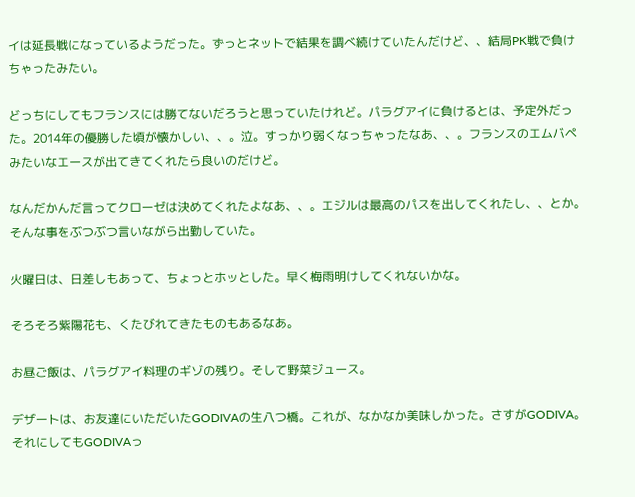イは延長戦になっているようだった。ずっとネットで結果を調べ続けていたんだけど、、結局PK戦で負けちゃったみたい。

どっちにしてもフランスには勝てないだろうと思っていたけれど。パラグアイに負けるとは、予定外だった。2014年の優勝した頃が懐かしい、、。泣。すっかり弱くなっちゃったなあ、、。フランスのエムバペみたいなエースが出てきてくれたら良いのだけど。

なんだかんだ言ってクローゼは決めてくれたよなあ、、。エジルは最高のパスを出してくれたし、、とか。そんな事をぶつぶつ言いながら出勤していた。

火曜日は、日差しもあって、ちょっとホッとした。早く梅雨明けしてくれないかな。

そろそろ紫陽花も、くたびれてきたものもあるなあ。

お昼ご飯は、パラグアイ料理のギゾの残り。そして野菜ジュース。

デザートは、お友達にいただいたGODIVAの生八つ橋。これが、なかなか美味しかった。さすがGODIVA。それにしてもGODIVAっ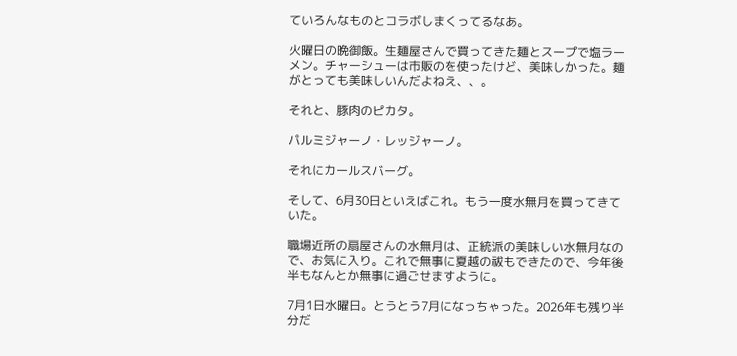ていろんなものとコラボしまくってるなあ。

火曜日の晩御飯。生麺屋さんで買ってきた麺とスープで塩ラーメン。チャーシューは市販のを使ったけど、美味しかった。麺がとっても美味しいんだよねえ、、。

それと、豚肉のピカタ。

パルミジャーノ・レッジャーノ。

それにカールスバーグ。

そして、6月30日といえばこれ。もう一度水無月を買ってきていた。

職場近所の扇屋さんの水無月は、正統派の美味しい水無月なので、お気に入り。これで無事に夏越の祓もできたので、今年後半もなんとか無事に過ごせますように。

7月1日水曜日。とうとう7月になっちゃった。2026年も残り半分だ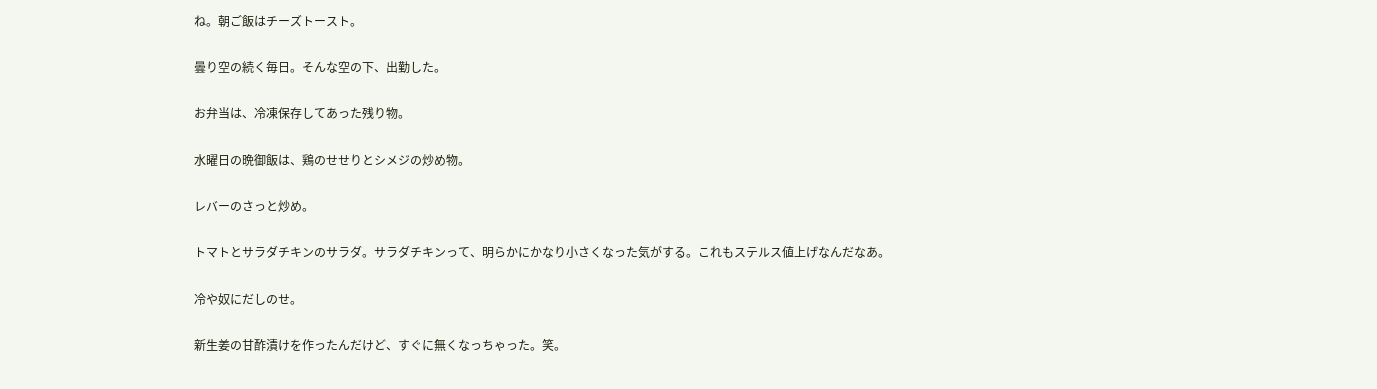ね。朝ご飯はチーズトースト。

曇り空の続く毎日。そんな空の下、出勤した。

お弁当は、冷凍保存してあった残り物。

水曜日の晩御飯は、鶏のせせりとシメジの炒め物。

レバーのさっと炒め。

トマトとサラダチキンのサラダ。サラダチキンって、明らかにかなり小さくなった気がする。これもステルス値上げなんだなあ。

冷や奴にだしのせ。

新生姜の甘酢漬けを作ったんだけど、すぐに無くなっちゃった。笑。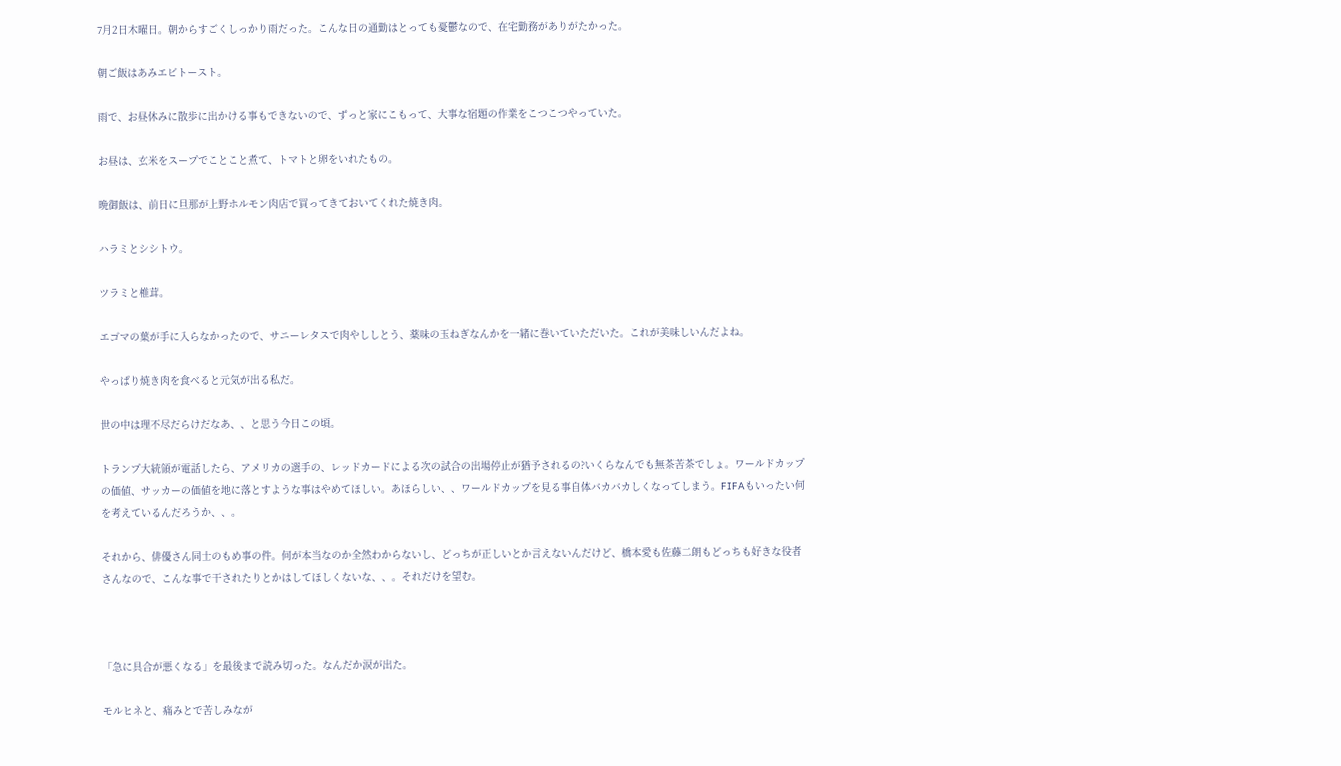7月2日木曜日。朝からすごくしっかり雨だった。こんな日の通勤はとっても憂鬱なので、在宅勤務がありがたかった。

朝ご飯はあみエビトースト。

雨で、お昼休みに散歩に出かける事もできないので、ずっと家にこもって、大事な宿題の作業をこつこつやっていた。

お昼は、玄米をスープでことこと煮て、トマトと卵をいれたもの。

晩御飯は、前日に旦那が上野ホルモン肉店で買ってきておいてくれた焼き肉。

ハラミとシシトウ。

ツラミと椎茸。

エゴマの葉が手に入らなかったので、サニーレタスで肉やししとう、薬味の玉ねぎなんかを一緒に巻いていただいた。これが美味しいんだよね。

やっぱり焼き肉を食べると元気が出る私だ。

世の中は理不尽だらけだなあ、、と思う今日この頃。

トランプ大統領が電話したら、アメリカの選手の、レッドカードによる次の試合の出場停止が猶予されるの?いくらなんでも無茶苦茶でしょ。ワールドカップの価値、サッカーの価値を地に落とすような事はやめてほしい。あほらしい、、ワールドカップを見る事自体バカバカしくなってしまう。FIFAもいったい何を考えているんだろうか、、。

それから、俳優さん同士のもめ事の件。何が本当なのか全然わからないし、どっちが正しいとか言えないんだけど、橋本愛も佐藤二朗もどっちも好きな役者さんなので、こんな事で干されたりとかはしてほしくないな、、。それだけを望む。



「急に具合が悪くなる」を最後まで読み切った。なんだか涙が出た。

モルヒネと、痛みとで苦しみなが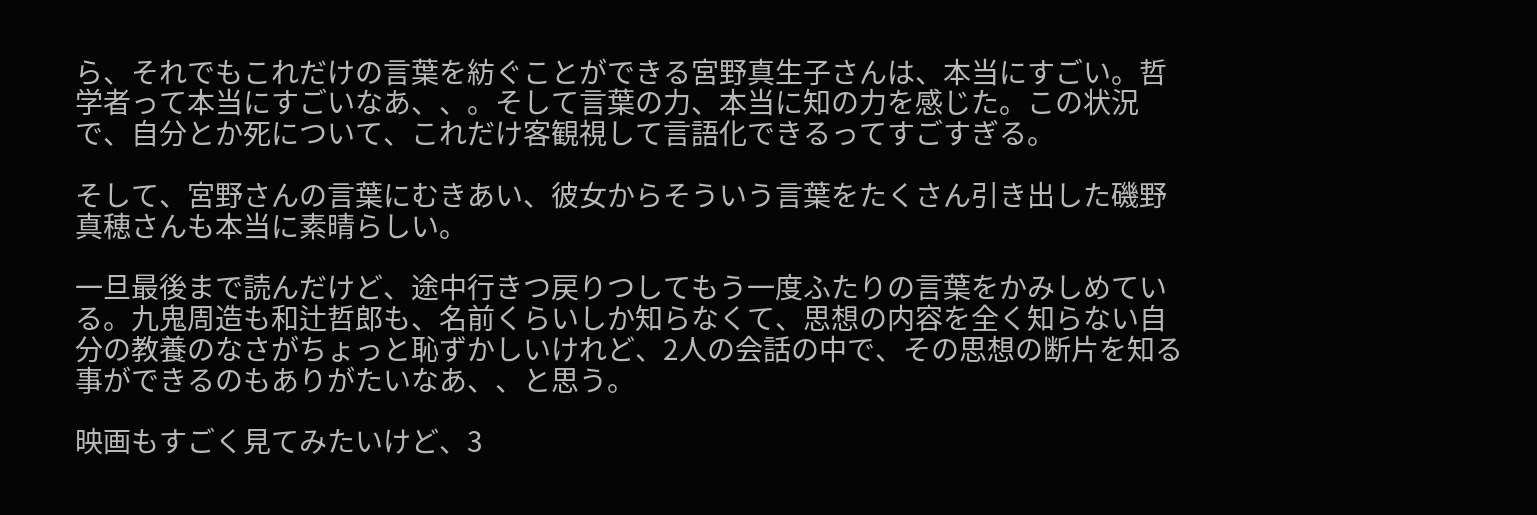ら、それでもこれだけの言葉を紡ぐことができる宮野真生子さんは、本当にすごい。哲学者って本当にすごいなあ、、。そして言葉の力、本当に知の力を感じた。この状況で、自分とか死について、これだけ客観視して言語化できるってすごすぎる。

そして、宮野さんの言葉にむきあい、彼女からそういう言葉をたくさん引き出した磯野真穂さんも本当に素晴らしい。

一旦最後まで読んだけど、途中行きつ戻りつしてもう一度ふたりの言葉をかみしめている。九鬼周造も和辻哲郎も、名前くらいしか知らなくて、思想の内容を全く知らない自分の教養のなさがちょっと恥ずかしいけれど、2人の会話の中で、その思想の断片を知る事ができるのもありがたいなあ、、と思う。

映画もすごく見てみたいけど、3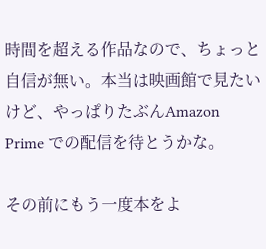時間を超える作品なので、ちょっと自信が無い。本当は映画館で見たいけど、やっぱりたぶんAmazon Prime での配信を待とうかな。

その前にもう一度本をよ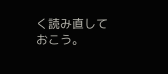く読み直しておこう。